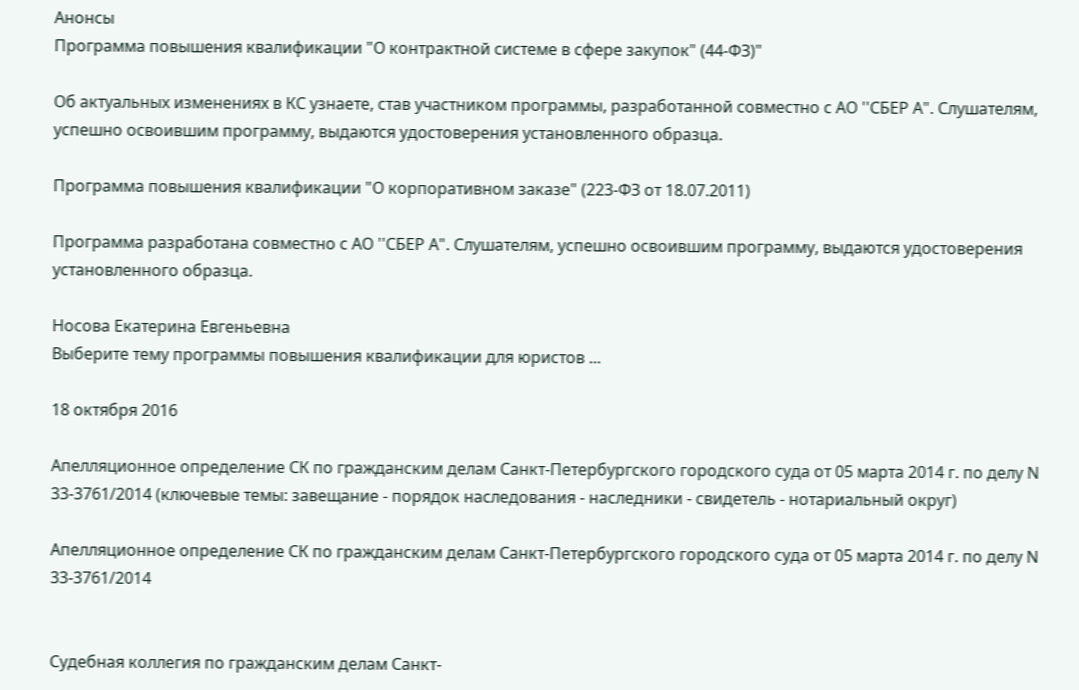Анонсы
Программа повышения квалификации "О контрактной системе в сфере закупок" (44-ФЗ)"

Об актуальных изменениях в КС узнаете, став участником программы, разработанной совместно с АО ''СБЕР А". Слушателям, успешно освоившим программу, выдаются удостоверения установленного образца.

Программа повышения квалификации "О корпоративном заказе" (223-ФЗ от 18.07.2011)

Программа разработана совместно с АО ''СБЕР А". Слушателям, успешно освоившим программу, выдаются удостоверения установленного образца.

Носова Екатерина Евгеньевна
Выберите тему программы повышения квалификации для юристов ...

18 октября 2016

Апелляционное определение СК по гражданским делам Санкт-Петербургского городского суда от 05 марта 2014 г. по делу N 33-3761/2014 (ключевые темы: завещание - порядок наследования - наследники - свидетель - нотариальный округ)

Апелляционное определение СК по гражданским делам Санкт-Петербургского городского суда от 05 марта 2014 г. по делу N 33-3761/2014


Судебная коллегия по гражданским делам Санкт-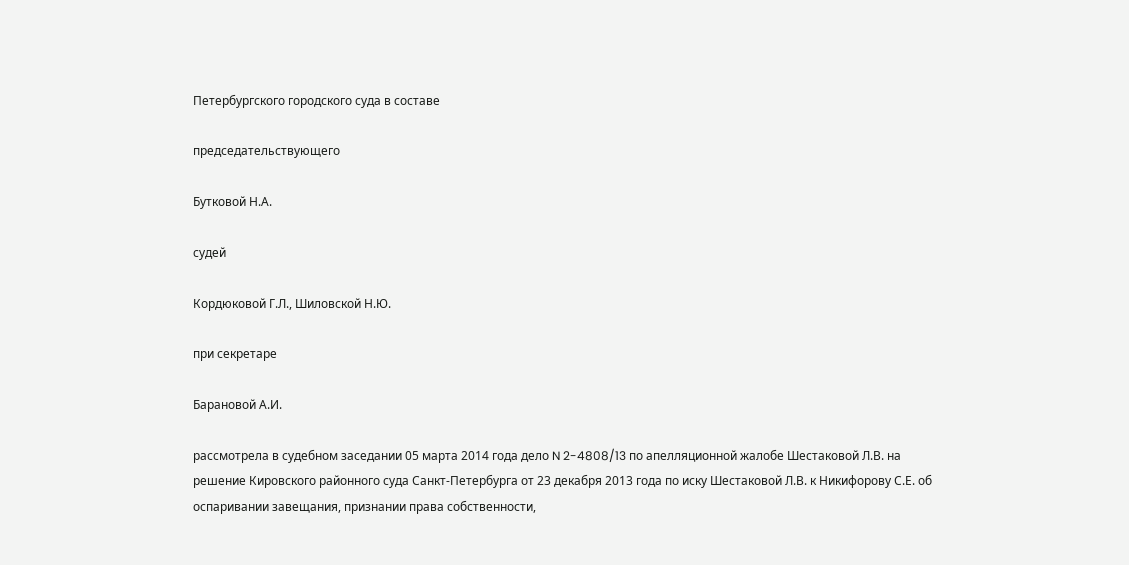Петербургского городского суда в составе

председательствующего

Бутковой Н.А.

судей

Кордюковой Г.Л., Шиловской Н.Ю.

при секретаре

Барановой А.И.

рассмотрела в судебном заседании 05 марта 2014 года дело N 2-4808/13 по апелляционной жалобе Шестаковой Л.В. на решение Кировского районного суда Санкт-Петербурга от 23 декабря 2013 года по иску Шестаковой Л.В. к Никифорову С.Е. об оспаривании завещания, признании права собственности,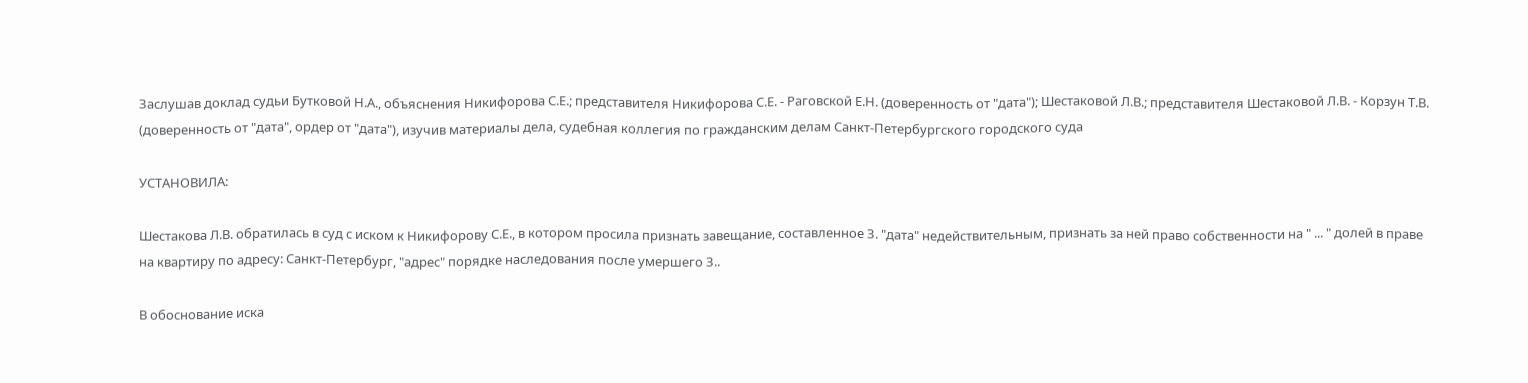Заслушав доклад судьи Бутковой Н.А., объяснения Никифорова С.Е.; представителя Никифорова С.Е. - Раговской Е.Н. (доверенность от "дата"); Шестаковой Л.В.; представителя Шестаковой Л.В. - Корзун Т.В. (доверенность от "дата", ордер от "дата"), изучив материалы дела, судебная коллегия по гражданским делам Санкт-Петербургского городского суда

УСТАНОВИЛА:

Шестакова Л.В. обратилась в суд с иском к Никифорову С.Е., в котором просила признать завещание, составленное З. "дата" недействительным, признать за ней право собственности на " ... " долей в праве на квартиру по адресу: Санкт-Петербург, "адрес" порядке наследования после умершего З..

В обоснование иска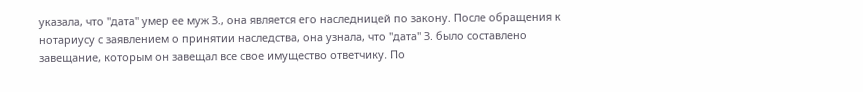указала, что "дата" умер ее муж З., она является его наследницей по закону. После обращения к нотариусу с заявлением о принятии наследства, она узнала, что "дата" З. было составлено завещание, которым он завещал все свое имущество ответчику. По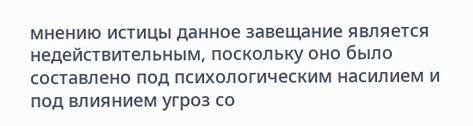мнению истицы данное завещание является недействительным, поскольку оно было составлено под психологическим насилием и под влиянием угроз со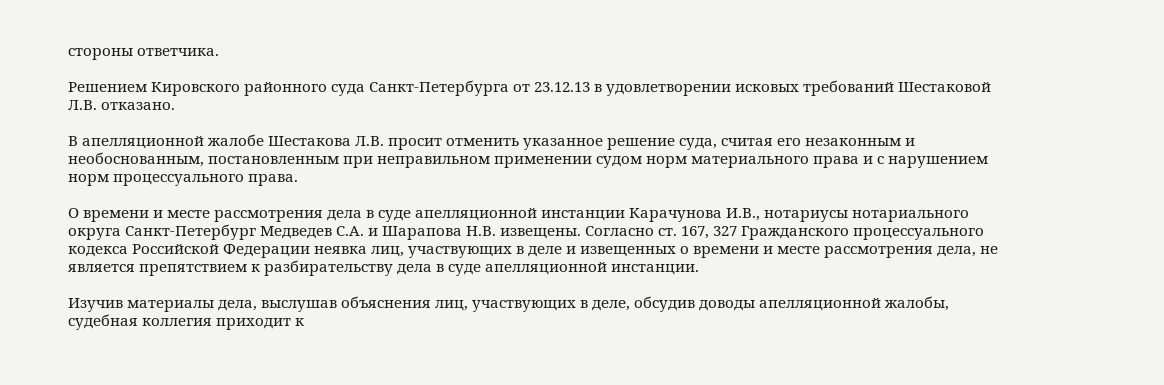стороны ответчика.

Решением Кировского районного суда Санкт-Петербурга от 23.12.13 в удовлетворении исковых требований Шестаковой Л.В. отказано.

В апелляционной жалобе Шестакова Л.В. просит отменить указанное решение суда, считая его незаконным и необоснованным, постановленным при неправильном применении судом норм материального права и с нарушением норм процессуального права.

О времени и месте рассмотрения дела в суде апелляционной инстанции Карачунова И.В., нотариусы нотариального округа Санкт-Петербург Медведев С.А. и Шарапова Н.В. извещены. Согласно ст. 167, 327 Гражданского процессуального кодекса Российской Федерации неявка лиц, участвующих в деле и извещенных о времени и месте рассмотрения дела, не является препятствием к разбирательству дела в суде апелляционной инстанции.

Изучив материалы дела, выслушав объяснения лиц, участвующих в деле, обсудив доводы апелляционной жалобы, судебная коллегия приходит к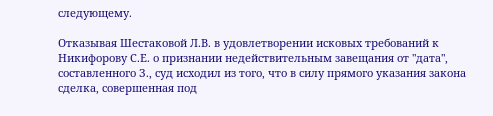следующему.

Отказывая Шестаковой Л.В. в удовлетворении исковых требований к Никифорову С.Е. о признании недействительным завещания от "дата", составленного З., суд исходил из того, что в силу прямого указания закона сделка, совершенная под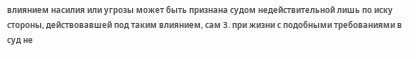влиянием насилия или угрозы может быть признана судом недействительной лишь по иску стороны, действовавшей под таким влиянием, сам З. при жизни с подобными требованиями в суд не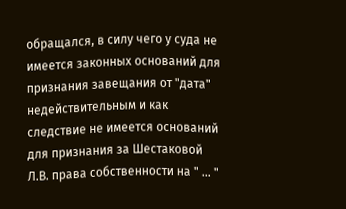обращался, в силу чего у суда не имеется законных оснований для признания завещания от "дата" недействительным и как следствие не имеется оснований для признания за Шестаковой Л.В. права собственности на " ... "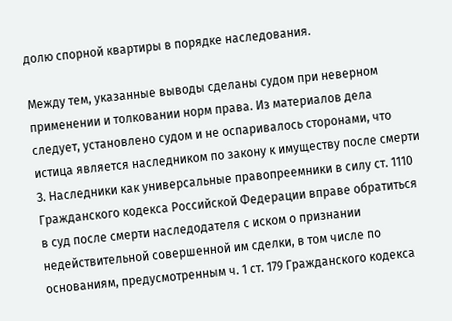долю спорной квартиры в порядке наследования.

Между тем, указанные выводы сделаны судом при неверном применении и толковании норм права. Из материалов дела следует, установлено судом и не оспаривалось сторонами, что истица является наследником по закону к имуществу после смерти З. Наследники как универсальные правопреемники в силу ст. 1110 Гражданского кодекса Российской Федерации вправе обратиться в суд после смерти наследодателя с иском о признании недействительной совершенной им сделки, в том числе по основаниям, предусмотренным ч. 1 ст. 179 Гражданского кодекса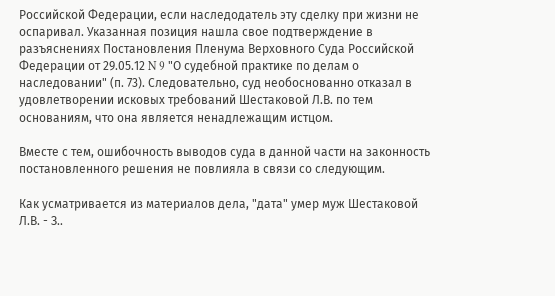Российской Федерации, если наследодатель эту сделку при жизни не оспаривал. Указанная позиция нашла свое подтверждение в разъяснениях Постановления Пленума Верховного Суда Российской Федерации от 29.05.12 N 9 "О судебной практике по делам о наследовании" (п. 73). Следовательно, суд необоснованно отказал в удовлетворении исковых требований Шестаковой Л.В. по тем основаниям, что она является ненадлежащим истцом.

Вместе с тем, ошибочность выводов суда в данной части на законность постановленного решения не повлияла в связи со следующим.

Как усматривается из материалов дела, "дата" умер муж Шестаковой Л.В. - З..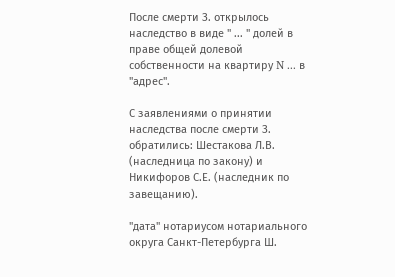После смерти З. открылось наследство в виде " ... " долей в праве общей долевой собственности на квартиру N ... в "адрес".

С заявлениями о принятии наследства после смерти З. обратились: Шестакова Л.В. (наследница по закону) и Никифоров С.Е. (наследник по завещанию).

"дата" нотариусом нотариального округа Санкт-Петербурга Ш.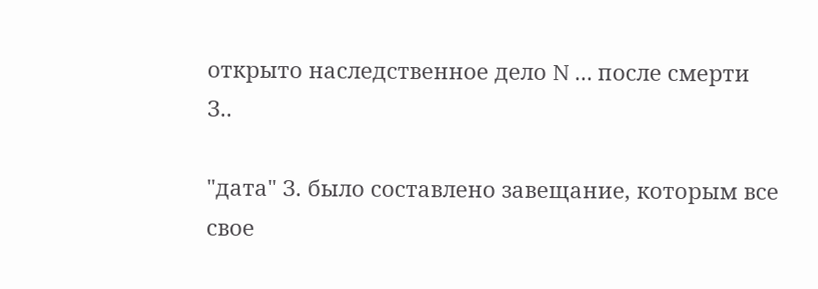открыто наследственное дело N ... после смерти З..

"дата" З. было составлено завещание, которым все свое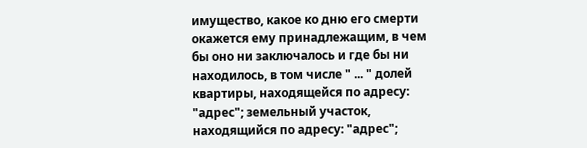имущество, какое ко дню его смерти окажется ему принадлежащим, в чем бы оно ни заключалось и где бы ни находилось, в том числе " ... " долей квартиры, находящейся по адресу: "адрес"; земельный участок, находящийся по адресу: "адрес";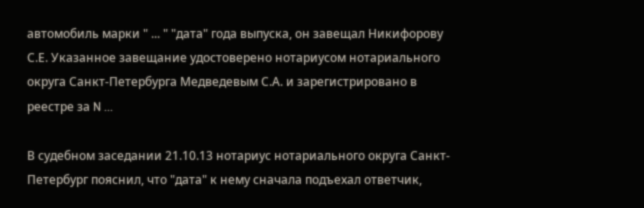автомобиль марки " ... " "дата" года выпуска, он завещал Никифорову С.Е. Указанное завещание удостоверено нотариусом нотариального округа Санкт-Петербурга Медведевым С.А. и зарегистрировано в реестре за N ...

В судебном заседании 21.10.13 нотариус нотариального округа Санкт-Петербург пояснил, что "дата" к нему сначала подъехал ответчик,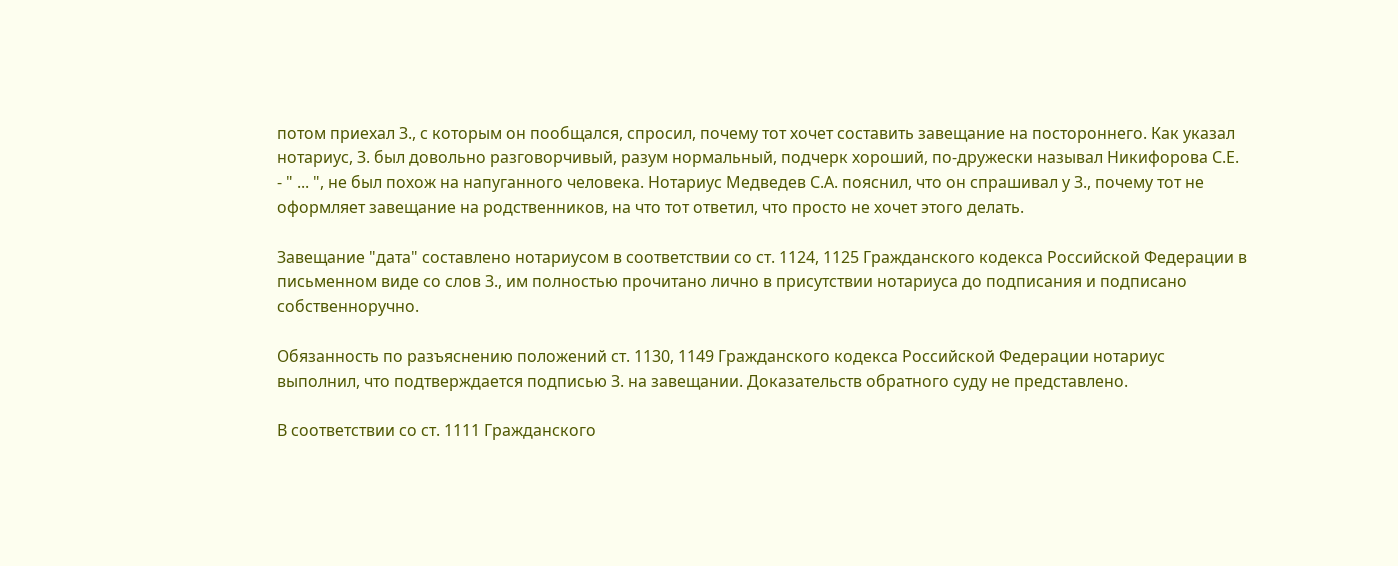потом приехал З., с которым он пообщался, спросил, почему тот хочет составить завещание на постороннего. Как указал нотариус, З. был довольно разговорчивый, разум нормальный, подчерк хороший, по-дружески называл Никифорова С.Е. - " ... ", не был похож на напуганного человека. Нотариус Медведев С.А. пояснил, что он спрашивал у З., почему тот не оформляет завещание на родственников, на что тот ответил, что просто не хочет этого делать.

Завещание "дата" составлено нотариусом в соответствии со ст. 1124, 1125 Гражданского кодекса Российской Федерации в письменном виде со слов З., им полностью прочитано лично в присутствии нотариуса до подписания и подписано собственноручно.

Обязанность по разъяснению положений ст. 1130, 1149 Гражданского кодекса Российской Федерации нотариус выполнил, что подтверждается подписью З. на завещании. Доказательств обратного суду не представлено.

В соответствии со ст. 1111 Гражданского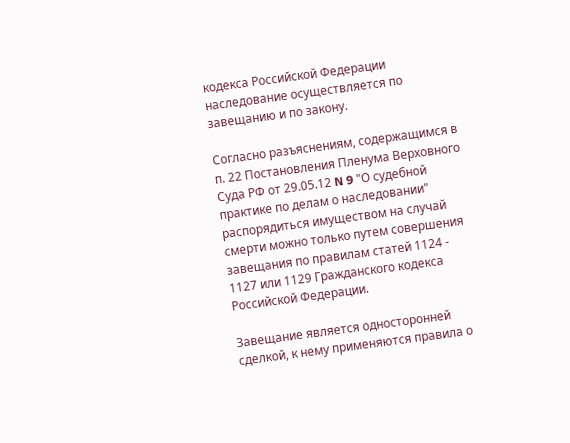кодекса Российской Федерации наследование осуществляется по завещанию и по закону.

Согласно разъяснениям, содержащимся в п. 22 Постановления Пленума Верховного Суда РФ от 29.05.12 N 9 "О судебной практике по делам о наследовании" распорядиться имуществом на случай смерти можно только путем совершения завещания по правилам статей 1124 - 1127 или 1129 Гражданского кодекса Российской Федерации.

Завещание является односторонней сделкой, к нему применяются правила о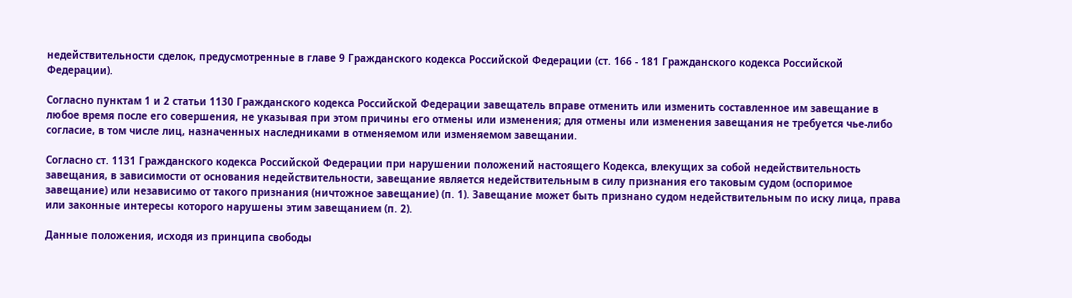недействительности сделок, предусмотренные в главе 9 Гражданского кодекса Российской Федерации (ст. 166 - 181 Гражданского кодекса Российской Федерации).

Согласно пунктам 1 и 2 статьи 1130 Гражданского кодекса Российской Федерации завещатель вправе отменить или изменить составленное им завещание в любое время после его совершения, не указывая при этом причины его отмены или изменения; для отмены или изменения завещания не требуется чье-либо согласие, в том числе лиц, назначенных наследниками в отменяемом или изменяемом завещании.

Согласно ст. 1131 Гражданского кодекса Российской Федерации при нарушении положений настоящего Кодекса, влекущих за собой недействительность завещания, в зависимости от основания недействительности, завещание является недействительным в силу признания его таковым судом (оспоримое завещание) или независимо от такого признания (ничтожное завещание) (п. 1). Завещание может быть признано судом недействительным по иску лица, права или законные интересы которого нарушены этим завещанием (п. 2).

Данные положения, исходя из принципа свободы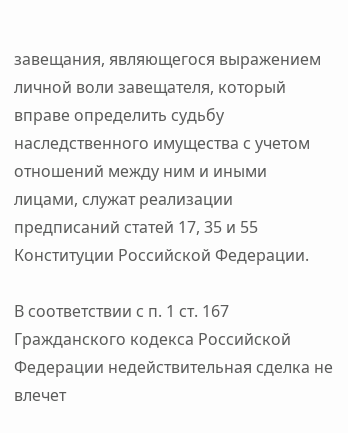завещания, являющегося выражением личной воли завещателя, который вправе определить судьбу наследственного имущества с учетом отношений между ним и иными лицами, служат реализации предписаний статей 17, 35 и 55 Конституции Российской Федерации.

В соответствии с п. 1 ст. 167 Гражданского кодекса Российской Федерации недействительная сделка не влечет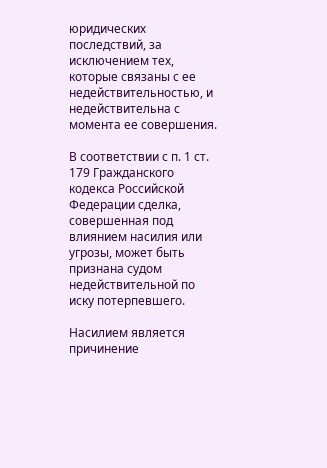юридических последствий, за исключением тех, которые связаны с ее недействительностью, и недействительна с момента ее совершения.

В соответствии с п. 1 ст. 179 Гражданского кодекса Российской Федерации сделка, совершенная под влиянием насилия или угрозы, может быть признана судом недействительной по иску потерпевшего.

Насилием является причинение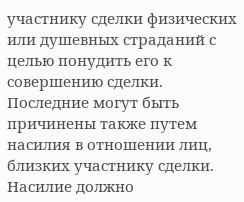участнику сделки физических или душевных страданий с целью понудить его к совершению сделки. Последние могут быть причинены также путем насилия в отношении лиц, близких участнику сделки. Насилие должно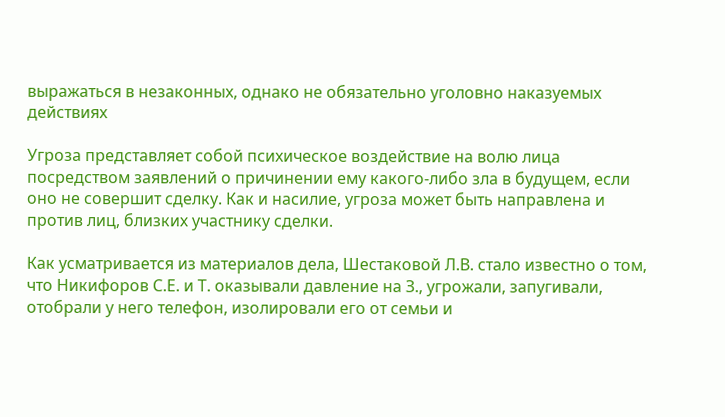выражаться в незаконных, однако не обязательно уголовно наказуемых действиях

Угроза представляет собой психическое воздействие на волю лица посредством заявлений о причинении ему какого-либо зла в будущем, если оно не совершит сделку. Как и насилие, угроза может быть направлена и против лиц, близких участнику сделки.

Как усматривается из материалов дела, Шестаковой Л.В. стало известно о том, что Никифоров С.Е. и Т. оказывали давление на З., угрожали, запугивали, отобрали у него телефон, изолировали его от семьи и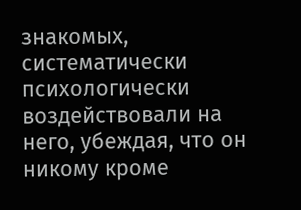знакомых, систематически психологически воздействовали на него, убеждая, что он никому кроме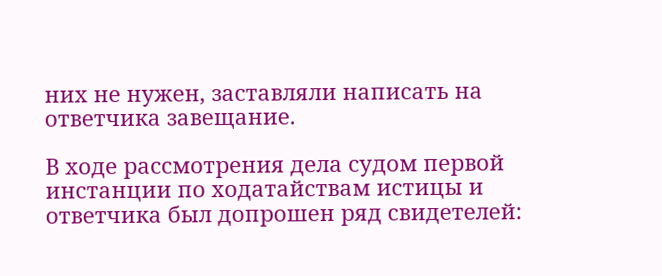них не нужен, заставляли написать на ответчика завещание.

В ходе рассмотрения дела судом первой инстанции по ходатайствам истицы и ответчика был допрошен ряд свидетелей: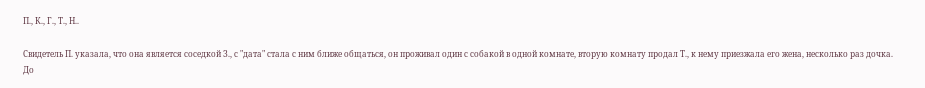П., К., Г., Т., Н..

Свидетель П. указала, что она является соседкой З., с "дата" стала с ним ближе общаться, он проживал один с собакой в одной комнате, вторую комнату продал Т., к нему приезжала его жена, несколько раз дочка. До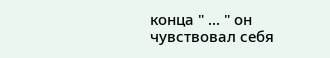конца " ... " он чувствовал себя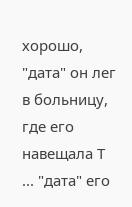хорошо, "дата" он лег в больницу, где его навещала Т ... "дата" его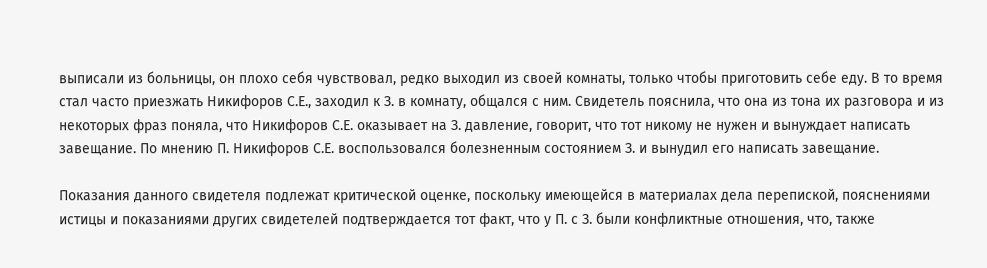выписали из больницы, он плохо себя чувствовал, редко выходил из своей комнаты, только чтобы приготовить себе еду. В то время стал часто приезжать Никифоров С.Е., заходил к З. в комнату, общался с ним. Свидетель пояснила, что она из тона их разговора и из некоторых фраз поняла, что Никифоров С.Е. оказывает на З. давление, говорит, что тот никому не нужен и вынуждает написать завещание. По мнению П. Никифоров С.Е. воспользовался болезненным состоянием З. и вынудил его написать завещание.

Показания данного свидетеля подлежат критической оценке, поскольку имеющейся в материалах дела перепиской, пояснениями истицы и показаниями других свидетелей подтверждается тот факт, что у П. с З. были конфликтные отношения, что, также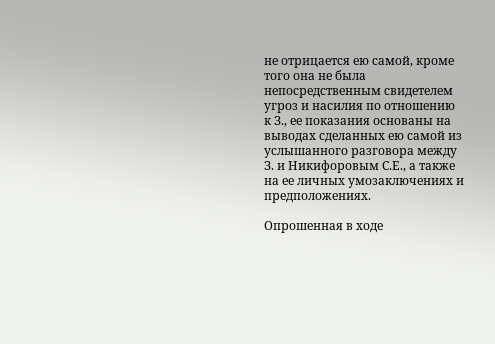не отрицается ею самой, кроме того она не была непосредственным свидетелем угроз и насилия по отношению к З., ее показания основаны на выводах сделанных ею самой из услышанного разговора между З. и Никифоровым С.Е., а также на ее личных умозаключениях и предположениях.

Опрошенная в ходе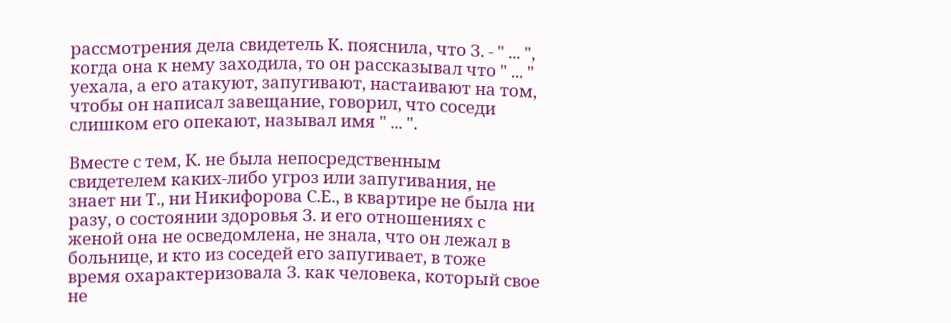рассмотрения дела свидетель К. пояснила, что З. - " ... ", когда она к нему заходила, то он рассказывал что " ... " уехала, а его атакуют, запугивают, настаивают на том, чтобы он написал завещание, говорил, что соседи слишком его опекают, называл имя " ... ".

Вместе с тем, К. не была непосредственным свидетелем каких-либо угроз или запугивания, не знает ни Т., ни Никифорова С.Е., в квартире не была ни разу, о состоянии здоровья З. и его отношениях с женой она не осведомлена, не знала, что он лежал в больнице, и кто из соседей его запугивает, в тоже время охарактеризовала З. как человека, который свое не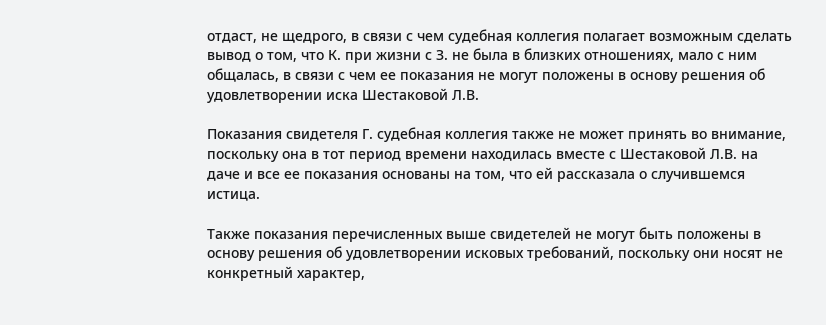отдаст, не щедрого, в связи с чем судебная коллегия полагает возможным сделать вывод о том, что К. при жизни с З. не была в близких отношениях, мало с ним общалась, в связи с чем ее показания не могут положены в основу решения об удовлетворении иска Шестаковой Л.В.

Показания свидетеля Г. судебная коллегия также не может принять во внимание, поскольку она в тот период времени находилась вместе с Шестаковой Л.В. на даче и все ее показания основаны на том, что ей рассказала о случившемся истица.

Также показания перечисленных выше свидетелей не могут быть положены в основу решения об удовлетворении исковых требований, поскольку они носят не конкретный характер,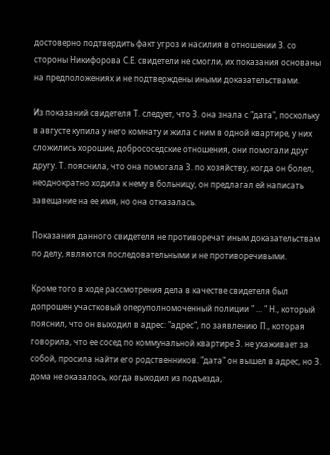достоверно подтвердить факт угроз и насилия в отношении З. со стороны Никифорова С.Е. свидетели не смогли, их показания основаны на предположениях и не подтверждены иными доказательствами.

Из показаний свидетеля Т. следует, что З. она знала с "дата", поскольку в августе купила у него комнату и жила с ним в одной квартире, у них сложились хорошие, добрососедские отношения, они помогали друг другу. Т. пояснила, что она помогала З. по хозяйству, когда он болел, неоднократно ходила к нему в больницу, он предлагал ей написать завещание на ее имя, но она отказалась.

Показания данного свидетеля не противоречат иным доказательствам по делу, являются последовательными и не противоречивыми.

Кроме того в ходе рассмотрения дела в качестве свидетеля был допрошен участковый оперуполномоченный полиции " ... " Н., который пояснил, что он выходил в адрес: "адрес", по заявлению П., которая говорила, что ее сосед по коммунальной квартире З. не ухаживает за собой, просила найти его родственников. "дата" он вышел в адрес, но З. дома не оказалось, когда выходил из подъезда,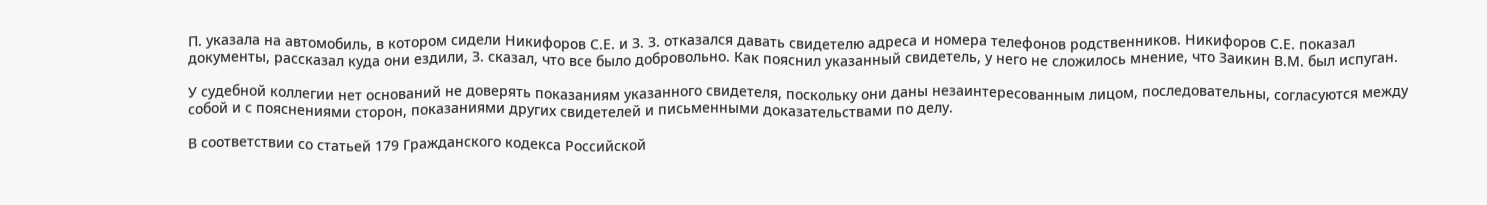П. указала на автомобиль, в котором сидели Никифоров С.Е. и З. З. отказался давать свидетелю адреса и номера телефонов родственников. Никифоров С.Е. показал документы, рассказал куда они ездили, З. сказал, что все было добровольно. Как пояснил указанный свидетель, у него не сложилось мнение, что Заикин В.М. был испуган.

У судебной коллегии нет оснований не доверять показаниям указанного свидетеля, поскольку они даны незаинтересованным лицом, последовательны, согласуются между собой и с пояснениями сторон, показаниями других свидетелей и письменными доказательствами по делу.

В соответствии со статьей 179 Гражданского кодекса Российской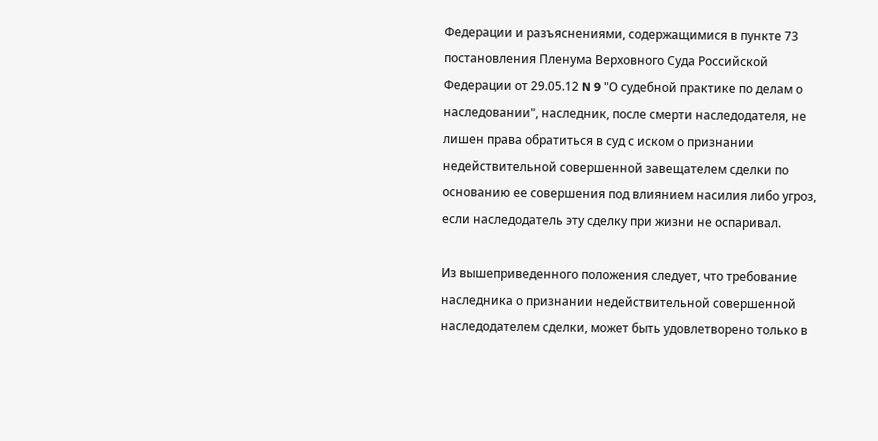Федерации и разъяснениями, содержащимися в пункте 73 постановления Пленума Верховного Суда Российской Федерации от 29.05.12 N 9 "О судебной практике по делам о наследовании", наследник, после смерти наследодателя, не лишен права обратиться в суд с иском о признании недействительной совершенной завещателем сделки по основанию ее совершения под влиянием насилия либо угроз, если наследодатель эту сделку при жизни не оспаривал.

Из вышеприведенного положения следует, что требование наследника о признании недействительной совершенной наследодателем сделки, может быть удовлетворено только в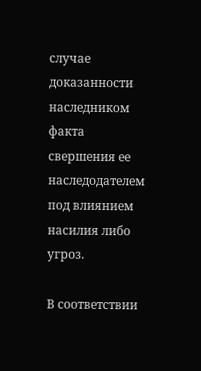случае доказанности наследником факта свершения ее наследодателем под влиянием насилия либо угроз.

В соответствии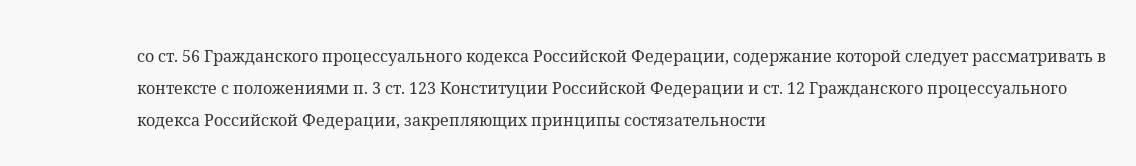со ст. 56 Гражданского процессуального кодекса Российской Федерации, содержание которой следует рассматривать в контексте с положениями п. 3 ст. 123 Конституции Российской Федерации и ст. 12 Гражданского процессуального кодекса Российской Федерации, закрепляющих принципы состязательности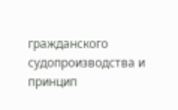гражданского судопроизводства и принцип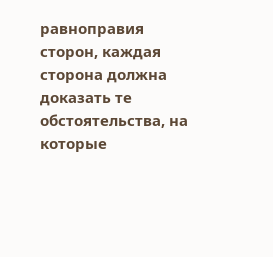равноправия сторон, каждая сторона должна доказать те обстоятельства, на которые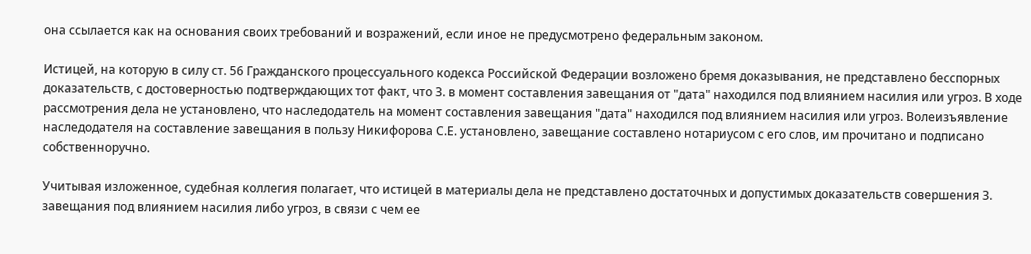она ссылается как на основания своих требований и возражений, если иное не предусмотрено федеральным законом.

Истицей, на которую в силу ст. 56 Гражданского процессуального кодекса Российской Федерации возложено бремя доказывания, не представлено бесспорных доказательств, с достоверностью подтверждающих тот факт, что З. в момент составления завещания от "дата" находился под влиянием насилия или угроз. В ходе рассмотрения дела не установлено, что наследодатель на момент составления завещания "дата" находился под влиянием насилия или угроз. Волеизъявление наследодателя на составление завещания в пользу Никифорова С.Е. установлено, завещание составлено нотариусом с его слов, им прочитано и подписано собственноручно.

Учитывая изложенное, судебная коллегия полагает, что истицей в материалы дела не представлено достаточных и допустимых доказательств совершения З. завещания под влиянием насилия либо угроз, в связи с чем ее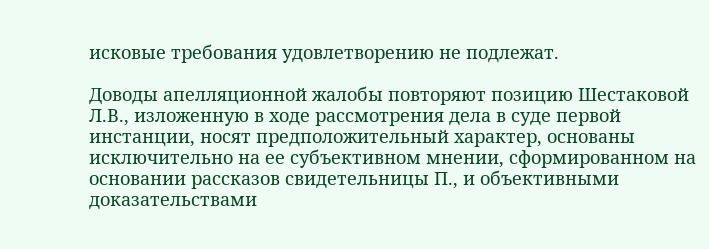исковые требования удовлетворению не подлежат.

Доводы апелляционной жалобы повторяют позицию Шестаковой Л.В., изложенную в ходе рассмотрения дела в суде первой инстанции, носят предположительный характер, основаны исключительно на ее субъективном мнении, сформированном на основании рассказов свидетельницы П., и объективными доказательствами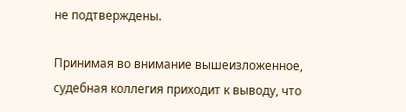не подтверждены.

Принимая во внимание вышеизложенное, судебная коллегия приходит к выводу, что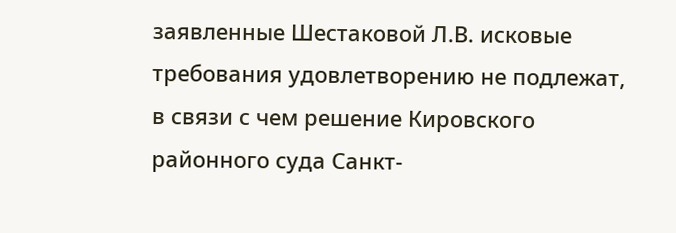заявленные Шестаковой Л.В. исковые требования удовлетворению не подлежат, в связи с чем решение Кировского районного суда Санкт-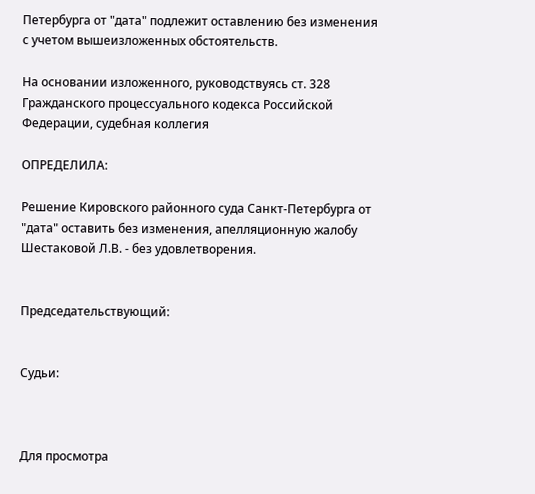Петербурга от "дата" подлежит оставлению без изменения с учетом вышеизложенных обстоятельств.

На основании изложенного, руководствуясь ст. 328 Гражданского процессуального кодекса Российской Федерации, судебная коллегия

ОПРЕДЕЛИЛА:

Решение Кировского районного суда Санкт-Петербурга от "дата" оставить без изменения, апелляционную жалобу Шестаковой Л.В. - без удовлетворения.


Председательствующий:


Судьи:



Для просмотра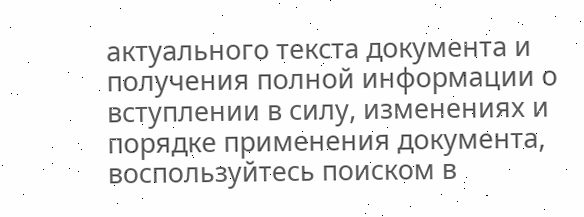актуального текста документа и получения полной информации о вступлении в силу, изменениях и порядке применения документа, воспользуйтесь поиском в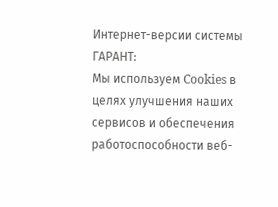Интернет-версии системы ГАРАНТ:
Мы используем Cookies в целях улучшения наших сервисов и обеспечения работоспособности веб-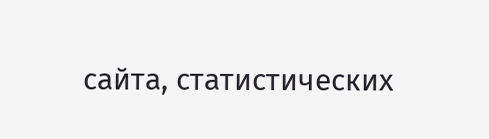сайта, статистических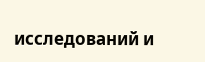исследований и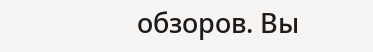обзоров. Вы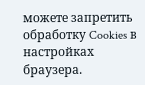можете запретить обработку Cookies в настройках браузера.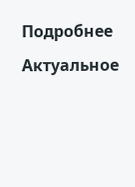Подробнее
Актуальное